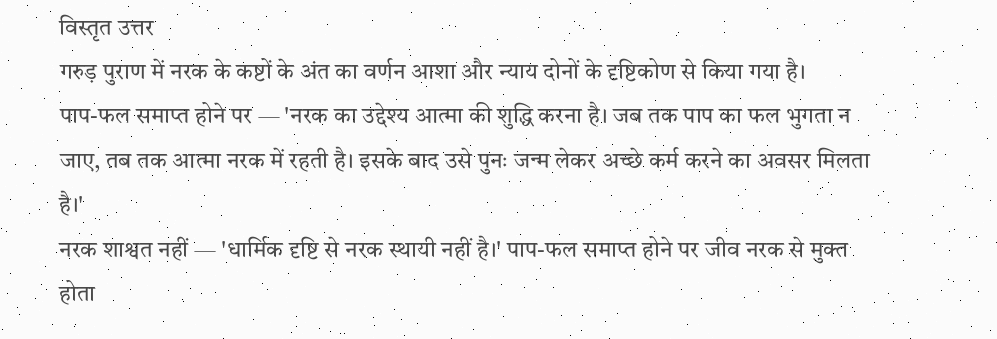विस्तृत उत्तर
गरुड़ पुराण में नरक के कष्टों के अंत का वर्णन आशा और न्याय दोनों के दृष्टिकोण से किया गया है।
पाप-फल समाप्त होने पर — 'नरक का उद्देश्य आत्मा की शुद्धि करना है। जब तक पाप का फल भुगता न जाए, तब तक आत्मा नरक में रहती है। इसके बाद उसे पुनः जन्म लेकर अच्छे कर्म करने का अवसर मिलता है।'
नरक शाश्वत नहीं — 'धार्मिक दृष्टि से नरक स्थायी नहीं है।' पाप-फल समाप्त होने पर जीव नरक से मुक्त होता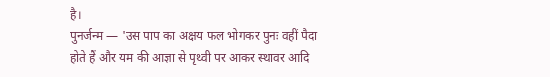है।
पुनर्जन्म — 'उस पाप का अक्षय फल भोगकर पुनः वहीं पैदा होते हैं और यम की आज्ञा से पृथ्वी पर आकर स्थावर आदि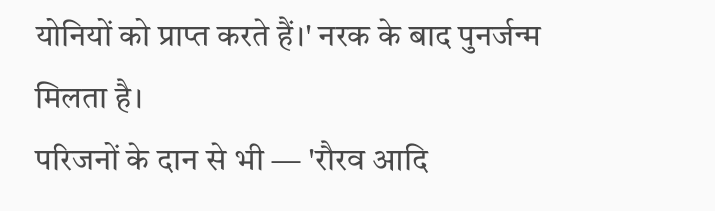योनियों को प्राप्त करते हैं।' नरक के बाद पुनर्जन्म मिलता है।
परिजनों के दान से भी — 'रौरव आदि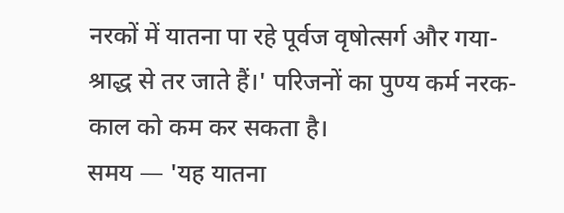नरकों में यातना पा रहे पूर्वज वृषोत्सर्ग और गया-श्राद्ध से तर जाते हैं।' परिजनों का पुण्य कर्म नरक-काल को कम कर सकता है।
समय — 'यह यातना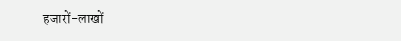हजारों-लाखों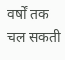वर्षों तक चल सकती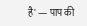है' — पाप की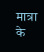मात्रा के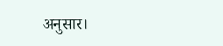अनुसार।